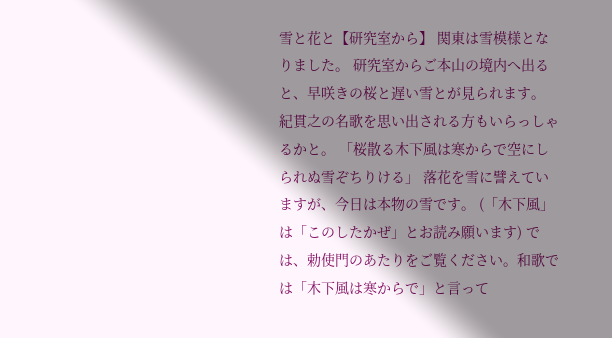雪と花と【研究室から】 関東は雪模様となりました。 研究室からご本山の境内へ出ると、早咲きの桜と遅い雪とが見られます。 紀貫之の名歌を思い出される方もいらっしゃるかと。 「桜散る木下風は寒からで空にしられぬ雪ぞちりける」 落花を雪に譬えていますが、今日は本物の雪です。 (「木下風」は「このしたかぜ」とお読み願います) では、勅使門のあたりをご覧ください。和歌では「木下風は寒からで」と言って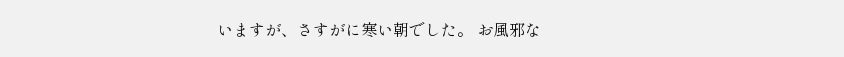いますが、さすがに寒い朝でした。 お風邪な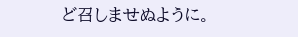ど召しませぬように。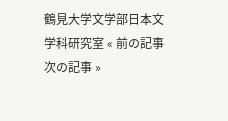鶴見大学文学部日本文学科研究室 « 前の記事 次の記事 »